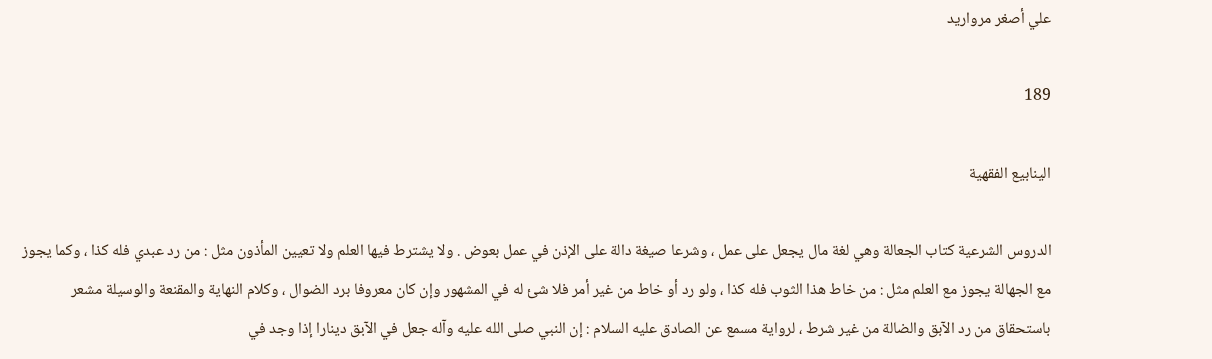علي أصغر مرواريد

189

الينابيع الفقهية

الدروس الشرعية كتاب الجعالة وهي لغة مال يجعل على عمل ، وشرعا صيغة دالة على الإذن في عمل بعوض . ولا يشترط فيها العلم ولا تعيين المأذون مثل : من رد عبدي فله كذا ، وكما يجوز مع الجهالة يجوز مع العلم مثل : من خاط هذا الثوب فله كذا ، ولو رد أو خاط من غير أمر فلا شئ له في المشهور وإن كان معروفا برد الضوال ، وكلام النهاية والمقنعة والوسيلة مشعر باستحقاق من رد الآبق والضالة من غير شرط ، لرواية مسمع عن الصادق عليه السلام : إن النبي صلى الله عليه وآله جعل في الآبق دينارا إذا وجد في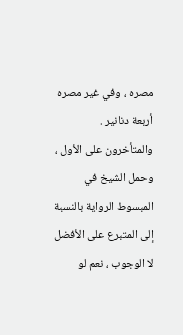مصره ، وفي غير مصره أربعة دنانير . والمتأخرون على الأول ، وحمل الشيخ في المبسوط الرواية بالنسبة إلى المتبرع على الأفضل لا الوجوب ، نعم لو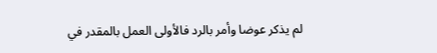لم يذكر عوضا وأمر بالرد فالأولى العمل بالمقدر في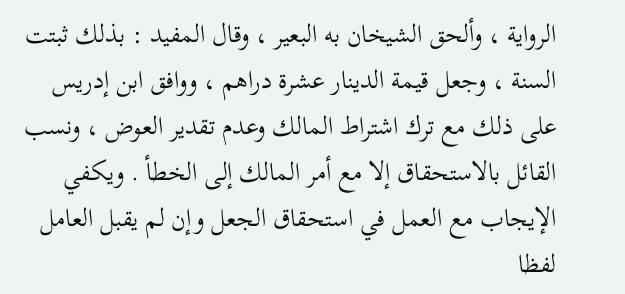الرواية ، وألحق الشيخان به البعير ، وقال المفيد : بذلك ثبتت السنة ، وجعل قيمة الدينار عشرة دراهم ، ووافق ابن إدريس على ذلك مع ترك اشتراط المالك وعدم تقدير العوض ، ونسب القائل بالاستحقاق إلا مع أمر المالك إلى الخطأ . ويكفي الإيجاب مع العمل في استحقاق الجعل وإن لم يقبل العامل لفظا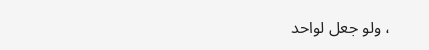، ولو جعل لواحد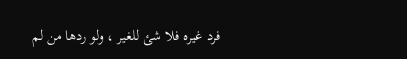فرد غيره فلا شئ للغير ، ولو ردها من لم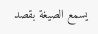يسمع الصيغة بقصد